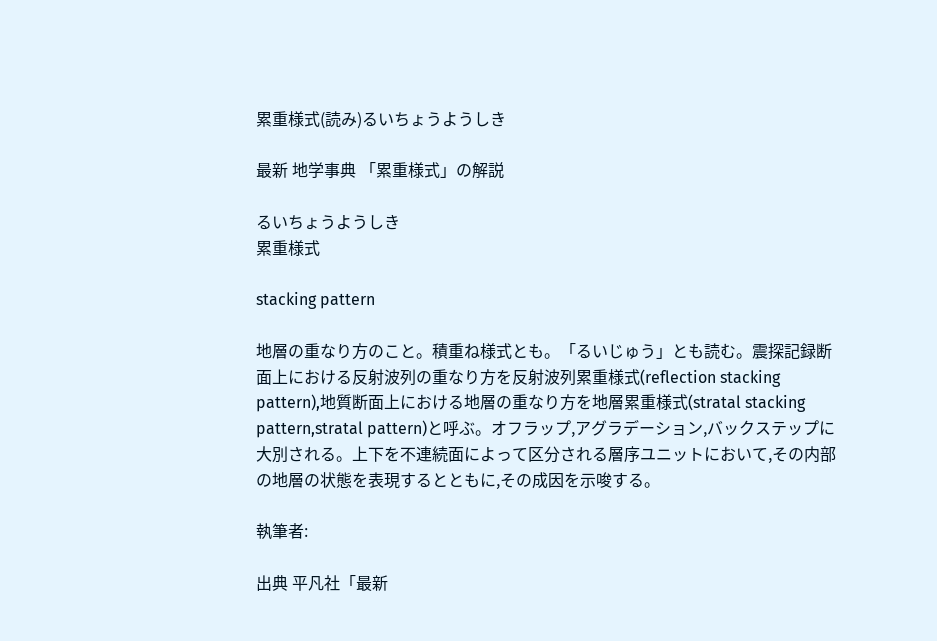累重様式(読み)るいちょうようしき

最新 地学事典 「累重様式」の解説

るいちょうようしき
累重様式

stacking pattern

地層の重なり方のこと。積重ね様式とも。「るいじゅう」とも読む。震探記録断面上における反射波列の重なり方を反射波列累重様式(reflection stacking pattern),地質断面上における地層の重なり方を地層累重様式(stratal stacking pattern,stratal pattern)と呼ぶ。オフラップ,アグラデーション,バックステップに大別される。上下を不連続面によって区分される層序ユニットにおいて,その内部の地層の状態を表現するとともに,その成因を示唆する。

執筆者:

出典 平凡社「最新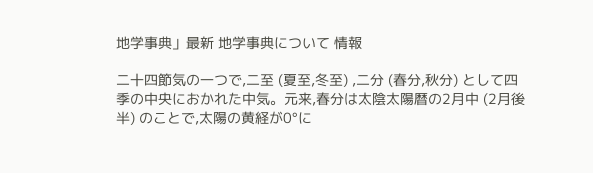地学事典」最新 地学事典について 情報

二十四節気の一つで,二至 (夏至,冬至) ,二分 (春分,秋分) として四季の中央におかれた中気。元来,春分は太陰太陽暦の2月中 (2月後半) のことで,太陽の黄経が0°に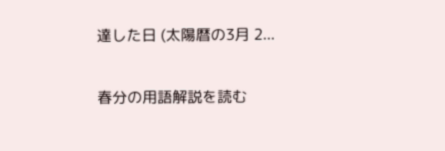達した日 (太陽暦の3月 2...

春分の用語解説を読む